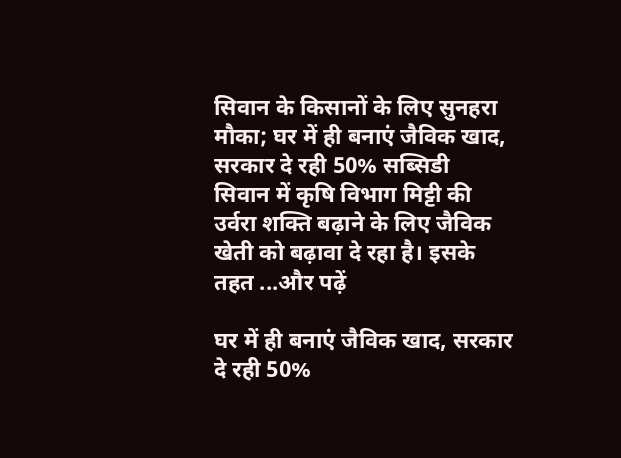सिवान के किसानों के लिए सुनहरा मौका; घर में ही बनाएं जैविक खाद, सरकार दे रही 50% सब्सिडी
सिवान में कृषि विभाग मिट्टी की उर्वरा शक्ति बढ़ाने के लिए जैविक खेती को बढ़ावा दे रहा है। इसके तहत ...और पढ़ें

घर में ही बनाएं जैविक खाद, सरकार दे रही 50%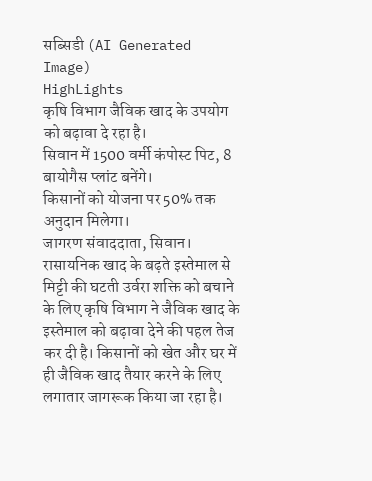सब्सिडी (AI Generated Image)
HighLights
कृषि विभाग जैविक खाद के उपयोग को बढ़ावा दे रहा है।
सिवान में 1500 वर्मी कंपोस्ट पिट, 8 बायोगैस प्लांट बनेंगे।
किसानों को योजना पर 50% तक अनुदान मिलेगा।
जागरण संवाददाता, सिवान। रासायनिक खाद के बढ़ते इस्तेमाल से मिट्टी की घटती उर्वरा शक्ति को बचाने के लिए कृषि विभाग ने जैविक खाद के इस्तेमाल को बढ़ावा देने की पहल तेज कर दी है। किसानों को खेत और घर में ही जैविक खाद तैयार करने के लिए लगातार जागरूक किया जा रहा है।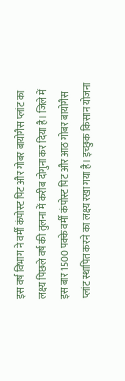इस वर्ष विभाग ने वर्मी कंपोस्ट पिट और गोबर बायोगैस प्लांट का लक्ष्य पिछले वर्ष की तुलना में करीब दोगुना कर दिया है। जिले में इस बार 1500 पक्के वर्मी कंपोस्ट पिट और आठ गोबर बायोगैस प्लांट स्थापित करने का लक्ष्य रखा गया है। इच्छुक किसान योजना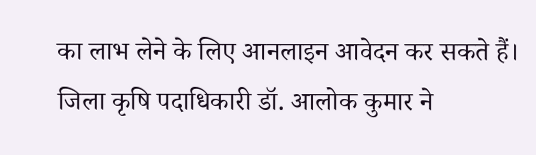का लाभ लेने के लिए आनलाइन आवेदन कर सकते हैं।
जिला कृषि पदाधिकारी डॉ. आलोक कुमार ने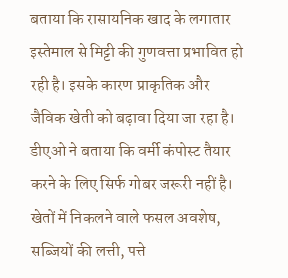बताया कि रासायनिक खाद के लगातार इस्तेमाल से मिट्टी की गुणवत्ता प्रभावित हो रही है। इसके कारण प्राकृतिक और जैविक खेती को बढ़ावा दिया जा रहा है।
डीएओ ने बताया कि वर्मी कंपोस्ट तैयार करने के लिए सिर्फ गोबर जरूरी नहीं है। खेतों में निकलने वाले फसल अवशेष, सब्जियों की लत्ती, पत्ते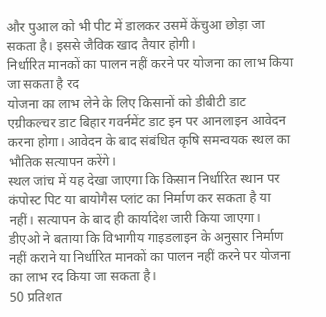और पुआल को भी पीट में डालकर उसमें केंचुआ छोड़ा जा सकता है। इससे जैविक खाद तैयार होगी।
निर्धारित मानकों का पालन नहीं करने पर योजना का लाभ किया जा सकता है रद
योजना का लाभ लेने के लिए किसानों को डीबीटी डाट एग्रीकल्चर डाट बिहार गवर्नमेंट डाट इन पर आनलाइन आवेदन करना होगा। आवेदन के बाद संबंधित कृषि समन्वयक स्थल का भौतिक सत्यापन करेंगे।
स्थल जांच में यह देखा जाएगा कि किसान निर्धारित स्थान पर कंपोस्ट पिट या बायोगैस प्लांट का निर्माण कर सकता है या नहीं। सत्यापन के बाद ही कार्यादेश जारी किया जाएगा।
डीएओ ने बताया कि विभागीय गाइडलाइन के अनुसार निर्माण नहीं कराने या निर्धारित मानकों का पालन नहीं करने पर योजना का लाभ रद किया जा सकता है।
50 प्रतिशत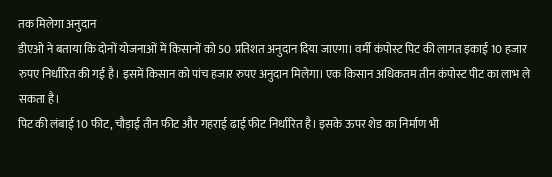तक मिलेगा अनुदान
डीएओ ने बताया कि दोनों योजनाओं में किसानों को 50 प्रतिशत अनुदान दिया जाएगा। वर्मी कंपोस्ट पिट की लागत इकाई 10 हजार रुपए निर्धारित की गई है। इसमें किसान को पांच हजार रुपए अनुदान मिलेगा। एक किसान अधिकतम तीन कंपोस्ट पीट का लाभ ले सकता है।
पिट की लंबाई 10 फीट, चौड़ाई तीन फीट और गहराई ढाई फीट निर्धारित है। इसके ऊपर शेड का निर्माण भी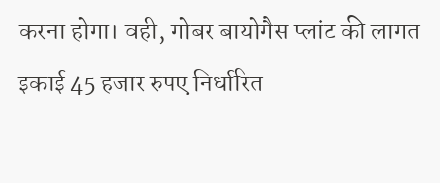करना होगा। वही, गोबर बायोगैस प्लांट की लागत इकाई 45 हजार रुपए निर्धारित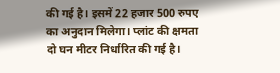की गई है। इसमें 22 हजार 500 रुपए का अनुदान मिलेगा। प्लांट की क्षमता दो घन मीटर निर्धारित की गई है।